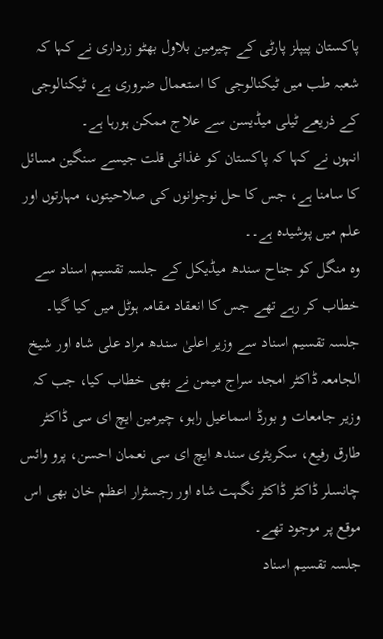پاکستان پیپلز پارٹی کے چیرمین بلاول بھٹو زرداری نے کہا کہ شعبہ طب میں ٹیکنالوجی کا استعمال ضروری ہے، ٹیکنالوجی کے ذریعے ٹیلی میڈیسن سے علاج ممکن ہورہا ہے۔
انہوں نے کہا کہ پاکستان کو غذائی قلت جیسے سنگین مسائل کا سامنا ہے، جس کا حل نوجوانوں کی صلاحیتوں، مہارتوں اور علم میں پوشیدہ ہے۔۔
وہ منگل کو جناح سندھ میڈیکل کے جلسہ تقسیم اسناد سے خطاب کر رہے تھے جس کا انعقاد مقامہ ہوٹل میں کیا گیا۔
جلسہ تقسیم اسناد سے وزیر اعلیٰ سندھ مراد علی شاہ اور شیخ الجامعہ ڈاکٹر امجد سراج میمن نے بھی خطاب کیا، جب کہ وزیر جامعات و بورڈ اسماعیل راہو، چیرمین ایچ ای سی ڈاکٹر طارق رفیع، سکریٹری سندھ ایچ ای سی نعمان احسن، پرو وائس چانسلر ڈاکٹر ڈاکٹر نگہت شاہ اور رجسٹرار اعظم خان بھی اس موقع پر موجود تھے۔
جلسہ تقسیم اسناد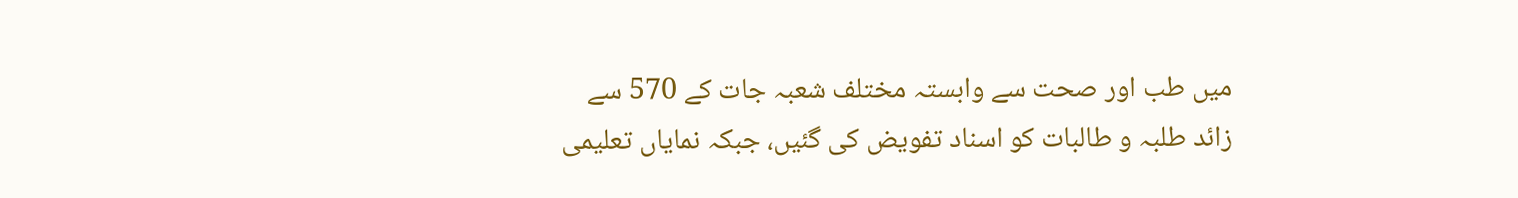میں طب اور صحت سے وابستہ مختلف شعبہ جات کے 570 سے زائد طلبہ و طالبات کو اسناد تفویض کی گئیں، جبکہ نمایاں تعلیمی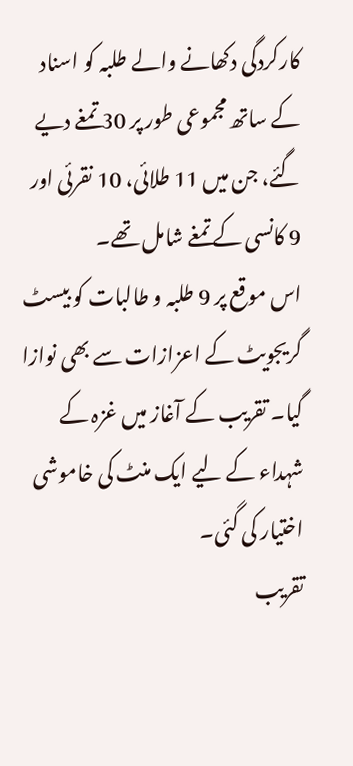کارکردگی دکھانے والے طلبہ کو اسناد کے ساتھ مجموعی طور پر 30 تمغے دیے گئے، جن میں 11 طلائی، 10 نقرئی اور 9 کانسی کے تمغے شامل تھے۔
اس موقع پر 9 طلبہ و طالبات کو بیسٹ گریجویٹ کے اعزازات سے بھی نوازا گیا۔ تقریب کے آغاز میں غزہ کے شہداء کے لیے ایک منٹ کی خاموشی اختیار کی گئی۔
تقریب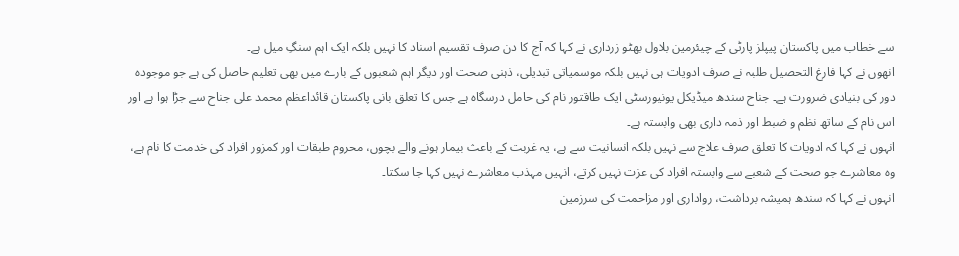سے خطاب میں پاکستان پیپلز پارٹی کے چیئرمین بلاول بھٹو زرداری نے کہا کہ آج کا دن صرف تقسیم اسناد کا نہیں بلکہ ایک اہم سنگِ میل ہے۔
انھوں نے کہا فارغ التحصیل طلبہ نے صرف ادویات ہی نہیں بلکہ موسمیاتی تبدیلی، ذہنی صحت اور دیگر اہم شعبوں کے بارے میں بھی تعلیم حاصل کی ہے جو موجودہ دور کی بنیادی ضرورت ہے۔ جناح سندھ میڈیکل یونیورسٹی ایک طاقتور نام کی حامل درسگاہ ہے جس کا تعلق بانی پاکستان قائداعظم محمد علی جناح سے جڑا ہوا ہے اور اس نام کے ساتھ نظم و ضبط اور ذمہ داری بھی وابستہ ہے۔
انہوں نے کہا کہ ادویات کا تعلق صرف علاج سے نہیں بلکہ انسانیت سے ہے، یہ غربت کے باعث بیمار ہونے والے بچوں، محروم طبقات اور کمزور افراد کی خدمت کا نام ہے، وہ معاشرے جو صحت کے شعبے سے وابستہ افراد کی عزت نہیں کرتے، انہیں مہذب معاشرے نہیں کہا جا سکتا۔
انہوں نے کہا کہ سندھ ہمیشہ برداشت، رواداری اور مزاحمت کی سرزمین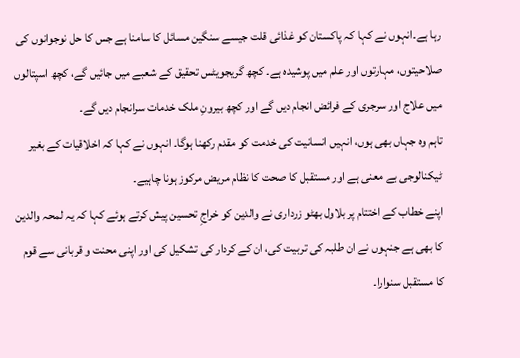رہا ہے۔انہوں نے کہا کہ پاکستان کو غذائی قلت جیسے سنگین مسائل کا سامنا ہے جس کا حل نوجوانوں کی صلاحیتوں، مہارتوں اور علم میں پوشیدہ ہے۔ کچھ گریجویٹس تحقیق کے شعبے میں جائیں گے، کچھ اسپتالوں میں علاج اور سرجری کے فرائض انجام دیں گے اور کچھ بیرونِ ملک خدمات سرانجام دیں گے۔
تاہم وہ جہاں بھی ہوں، انہیں انسانیت کی خدمت کو مقدم رکھنا ہوگا۔ انہوں نے کہا کہ اخلاقیات کے بغیر ٹیکنالوجی بے معنی ہے اور مستقبل کا صحت کا نظام مریض مرکوز ہونا چاہیے۔
اپنے خطاب کے اختتام پر بلاول بھٹو زرداری نے والدین کو خراجِ تحسین پیش کرتے ہوئے کہا کہ یہ لمحہ والدین کا بھی ہے جنہوں نے ان طلبہ کی تربیت کی، ان کے کردار کی تشکیل کی اور اپنی محنت و قربانی سے قوم کا مستقبل سنوارا۔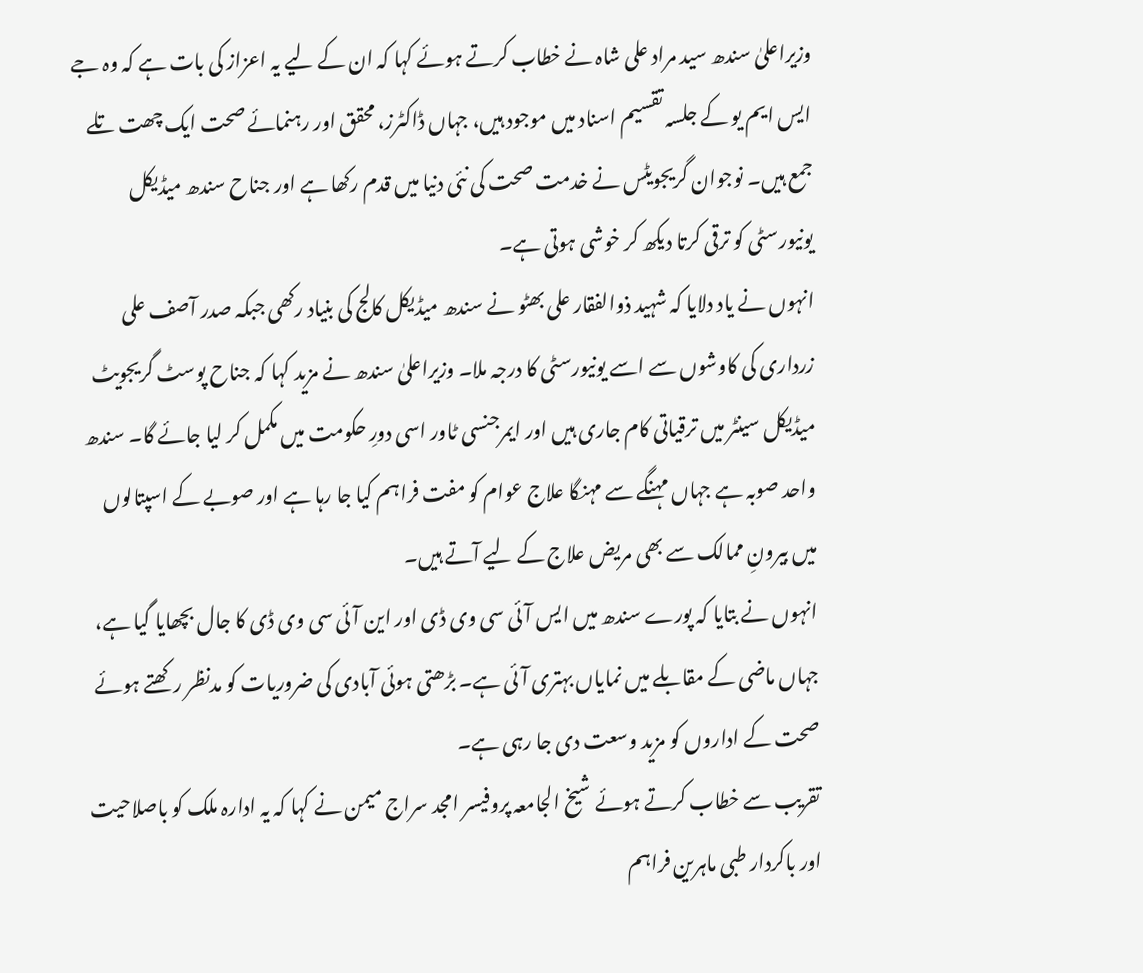وزیراعلیٰ سندھ سید مراد علی شاہ نے خطاب کرتے ہوئے کہا کہ ان کے لیے یہ اعزاز کی بات ہے کہ وہ جے ایس ایم یو کے جلسہ تقسیم اسناد میں موجود ہیں، جہاں ڈاکٹرز، محقق اور رہنمائے صحت ایک چھت تلے جمع ہیں۔ نوجوان گریجویٹس نے خدمت صحت کی نئی دنیا میں قدم رکھا ہے اور جناح سندھ میڈیکل یونیورسٹی کو ترقی کرتا دیکھ کر خوشی ہوتی ہے۔
انہوں نے یاد دلایا کہ شہید ذوالفقار علی بھٹو نے سندھ میڈیکل کالج کی بنیاد رکھی جبکہ صدر آصف علی زرداری کی کاوشوں سے اسے یونیورسٹی کا درجہ ملا۔ وزیراعلیٰ سندھ نے مزید کہا کہ جناح پوسٹ گریجویٹ میڈیکل سینٹر میں ترقیاتی کام جاری ہیں اور ایمرجنسی ٹاور اسی دورِ حکومت میں مکمل کر لیا جائے گا۔ سندھ واحد صوبہ ہے جہاں مہنگے سے مہنگا علاج عوام کو مفت فراہم کیا جا رہا ہے اور صوبے کے اسپتالوں میں بیرونِ ممالک سے بھی مریض علاج کے لیے آتے ہیں۔
انہوں نے بتایا کہ پورے سندھ میں ایس آئی سی وی ڈی اور این آئی سی وی ڈی کا جال بچھایا گیا ہے، جہاں ماضی کے مقابلے میں نمایاں بہتری آئی ہے۔ بڑھتی ہوئی آبادی کی ضروریات کو مدنظر رکھتے ہوئے صحت کے اداروں کو مزید وسعت دی جا رہی ہے۔
تقریب سے خطاب کرتے ہوئے شیخ الجامعہ پروفیسر امجد سراج میمن نے کہا کہ یہ ادارہ ملک کو باصلاحیت اور باکردار طبی ماہرین فراہم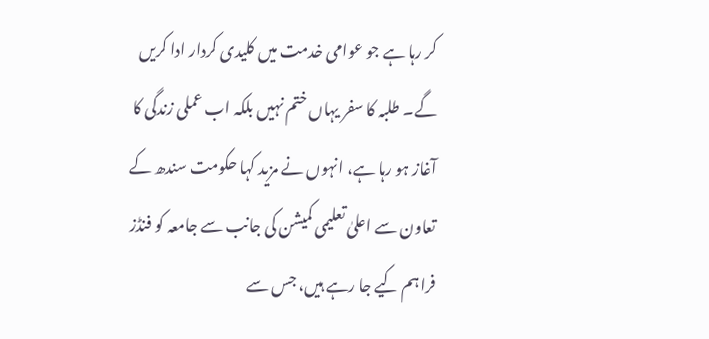کر رہا ہے جو عوامی خدمت میں کلیدی کردار ادا کریں گے۔ طلبہ کا سفر یہاں ختم نہیں بلکہ اب عملی زندگی کا آغاز ہو رہا ہے، انہوں نے مزید کہا حکومت سندھ کے تعاون سے اعلیٰ تعلیمی کمیشن کی جانب سے جامعہ کو فنڈز فراہم کیے جا رہے ہیں، جس سے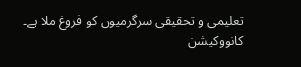تعلیمی و تحقیقی سرگرمیوں کو فروغ ملا ہے۔
کانووکیشن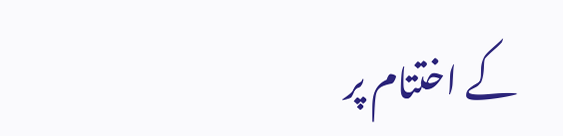کے اختتام پر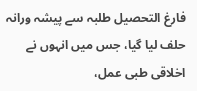فارغ التحصیل طلبہ سے پیشہ ورانہ حلف لیا گیا، جس میں انہوں نے اخلاقی طبی عمل،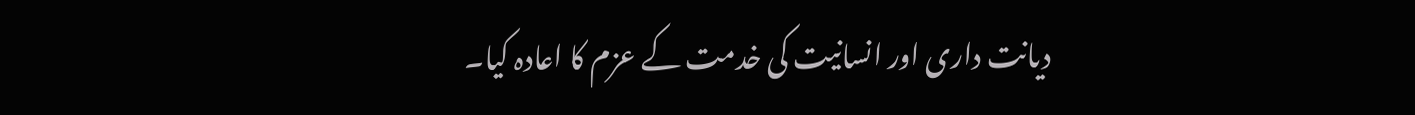دیانت داری اور انسانیت کی خدمت کے عزم کا اعادہ کیا۔